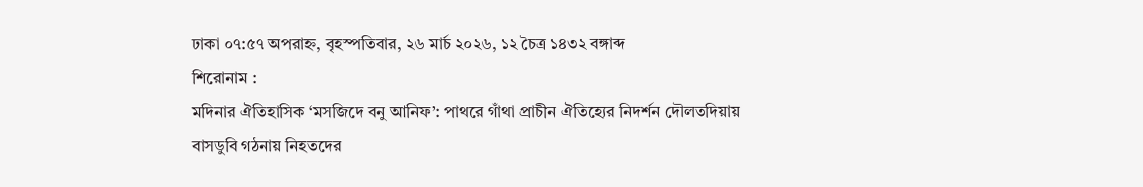ঢাকা ০৭:৫৭ অপরাহ্ন, বৃহস্পতিবার, ২৬ মার্চ ২০২৬, ১২ চৈত্র ১৪৩২ বঙ্গাব্দ
শিরোনাম :
মদিনার ঐতিহাসিক ‘মসজিদে বনু আনিফ’: পাথরে গাঁথা প্রাচীন ঐতিহ্যের নিদর্শন দৌলতদিয়ায় বাসডুবি গঠনায় নিহতদের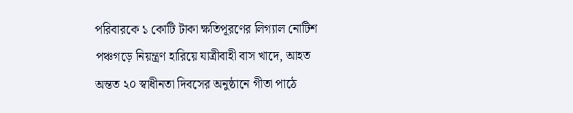পরিবারকে ১ কোটি টাকা ক্ষতিপূরণের লিগ্যাল নোটিশ পঞ্চগড়ে নিয়ন্ত্রণ হারিয়ে যাত্রীবাহী বাস খাদে, আহত অন্তত ২০ স্বাধীনতা দিবসের অনুষ্ঠানে গীতা পাঠে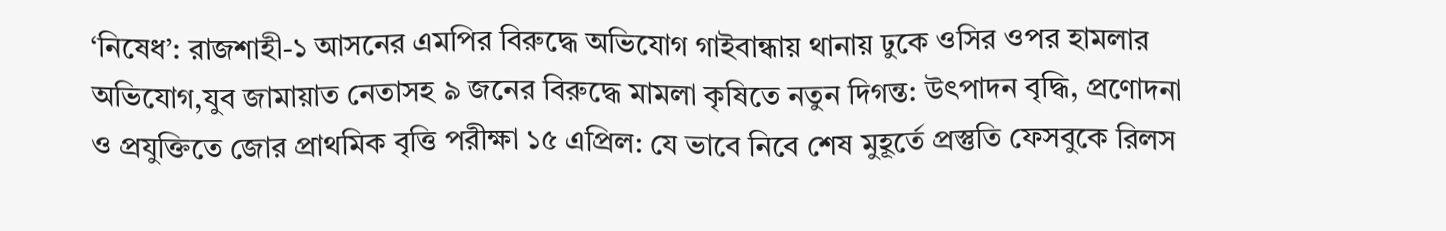‘নিষেধ’: রাজশাহী-১ আসনের এমপির বিরুদ্ধে অভিযোগ গাইবান্ধায় থানায় ঢুকে ওসির ওপর হামলার অভিযোগ,যুব জামায়াত নেতাসহ ৯ জনের বিরুদ্ধে মামলা কৃষিতে নতুন দিগন্ত: উৎপাদন বৃদ্ধি, প্রণোদনা ও প্রযুক্তিতে জোর প্রাথমিক বৃত্তি পরীক্ষা ১৫ এপ্রিল: যে ভাবে নিবে শেষ মুহূর্তে প্রস্তুতি ফেসবুকে রিলস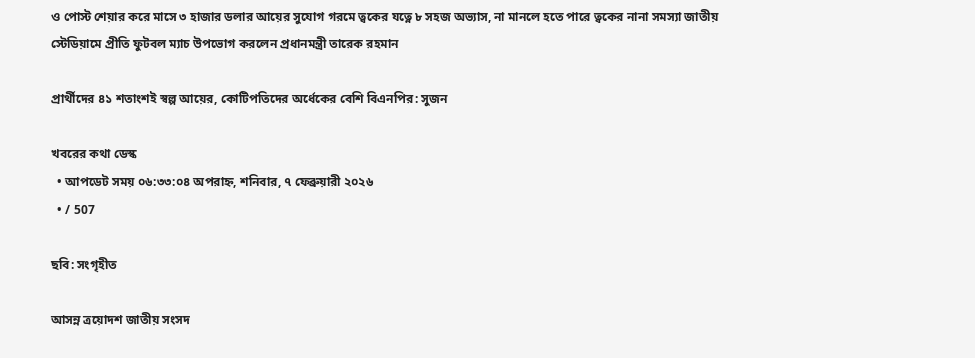ও পোস্ট শেয়ার করে মাসে ৩ হাজার ডলার আয়ের সুযোগ গরমে ত্বকের যত্নে ৮ সহজ অভ্যাস, না মানলে হতে পারে ত্বকের নানা সমস্যা জাতীয় স্টেডিয়ামে প্রীতি ফুটবল ম্যাচ উপভোগ করলেন প্রধানমন্ত্রী তারেক রহমান

প্রার্থীদের ৪১ শতাংশই স্বল্প আয়ের, কোটিপতিদের অর্ধেকের বেশি বিএনপির: সুজন

খবরের কথা ডেস্ক
  • আপডেট সময় ০৬:৩৩:০৪ অপরাহ্ন, শনিবার, ৭ ফেব্রুয়ারী ২০২৬
  • / 507

ছবি: সংগৃহীত

আসন্ন ত্রয়োদশ জাতীয় সংসদ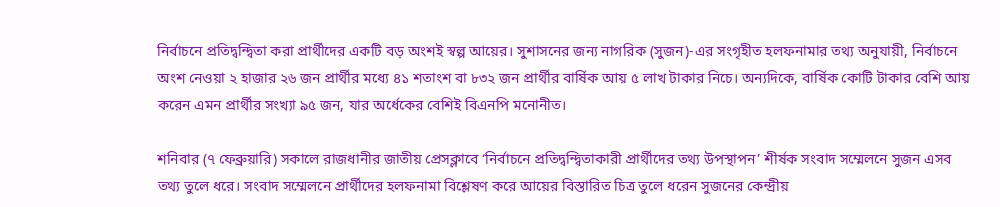নির্বাচনে প্রতিদ্বন্দ্বিতা করা প্রার্থীদের একটি বড় অংশই স্বল্প আয়ের। সুশাসনের জন্য নাগরিক (সুজন)-এর সংগৃহীত হলফনামার তথ্য অনুযায়ী, নির্বাচনে অংশ নেওয়া ২ হাজার ২৬ জন প্রার্থীর মধ্যে ৪১ শতাংশ বা ৮৩২ জন প্রার্থীর বার্ষিক আয় ৫ লাখ টাকার নিচে। অন্যদিকে, বার্ষিক কোটি টাকার বেশি আয় করেন এমন প্রার্থীর সংখ্যা ৯৫ জন, যার অর্ধেকের বেশিই বিএনপি মনোনীত।

শনিবার (৭ ফেব্রুয়ারি) সকালে রাজধানীর জাতীয় প্রেসক্লাবে ‘নির্বাচনে প্রতিদ্বন্দ্বিতাকারী প্রার্থীদের তথ্য উপস্থাপন’ শীর্ষক সংবাদ সম্মেলনে সুজন এসব তথ্য তুলে ধরে। সংবাদ সম্মেলনে প্রার্থীদের হলফনামা বিশ্লেষণ করে আয়ের বিস্তারিত চিত্র তুলে ধরেন সুজনের কেন্দ্রীয়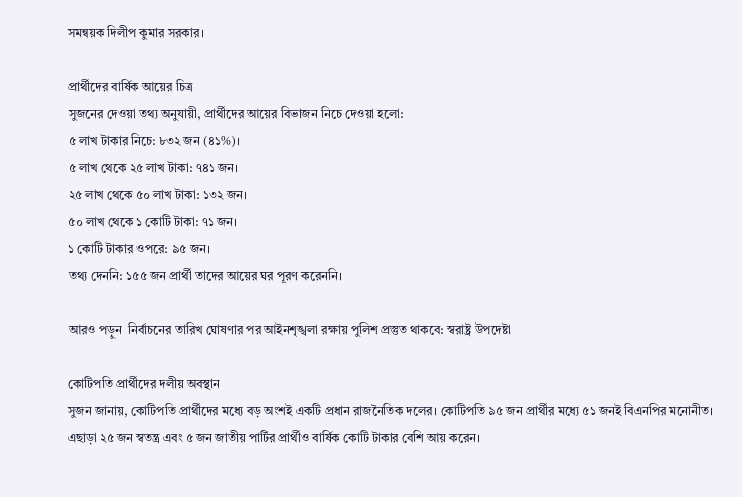সমন্বয়ক দিলীপ কুমার সরকার।

প্রার্থীদের বার্ষিক আয়ের চিত্র
সুজনের দেওয়া তথ্য অনুযায়ী, প্রার্থীদের আয়ের বিভাজন নিচে দেওয়া হলো:
৫ লাখ টাকার নিচে: ৮৩২ জন (৪১%)।
৫ লাখ থেকে ২৫ লাখ টাকা: ৭৪১ জন।
২৫ লাখ থেকে ৫০ লাখ টাকা: ১৩২ জন।
৫০ লাখ থেকে ১ কোটি টাকা: ৭১ জন।
১ কোটি টাকার ওপরে: ৯৫ জন।
তথ্য দেননি: ১৫৫ জন প্রার্থী তাদের আয়ের ঘর পূরণ করেননি।

আরও পড়ুন  নির্বাচনের তারিখ ঘোষণার পর আইনশৃঙ্খলা রক্ষায় পুলিশ প্রস্তুত থাকবে: স্বরাষ্ট্র উপদেষ্টা

কোটিপতি প্রার্থীদের দলীয় অবস্থান
সুজন জানায়, কোটিপতি প্রার্থীদের মধ্যে বড় অংশই একটি প্রধান রাজনৈতিক দলের। কোটিপতি ৯৫ জন প্রার্থীর মধ্যে ৫১ জনই বিএনপির মনোনীত। এছাড়া ২৫ জন স্বতন্ত্র এবং ৫ জন জাতীয় পার্টির প্রার্থীও বার্ষিক কোটি টাকার বেশি আয় করেন।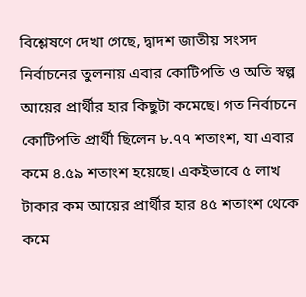বিশ্লেষণে দেখা গেছে, দ্বাদশ জাতীয় সংসদ নির্বাচনের তুলনায় এবার কোটিপতি ও অতি স্বল্প আয়ের প্রার্থীর হার কিছুটা কমেছে। গত নির্বাচনে কোটিপতি প্রার্থী ছিলেন ৮.৭৭ শতাংশ, যা এবার কমে ৪.৫৯ শতাংশ হয়েছে। একইভাবে ৫ লাখ টাকার কম আয়ের প্রার্থীর হার ৪৫ শতাংশ থেকে কমে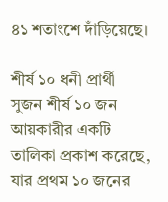৪১ শতাংশে দাঁড়িয়েছে।

শীর্ষ ১০ ধনী প্রার্থী
সুজন শীর্ষ ১০ জন আয়কারীর একটি তালিকা প্রকাশ করেছে, যার প্রথম ১০ জনের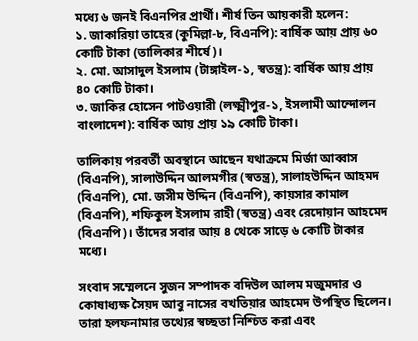মধ্যে ৬ জনই বিএনপির প্রার্থী। শীর্ষ তিন আয়কারী হলেন:
১. জাকারিয়া তাহের (কুমিল্লা-৮, বিএনপি): বার্ষিক আয় প্রায় ৬০ কোটি টাকা (তালিকার শীর্ষে)।
২. মো. আসাদুল ইসলাম (টাঙ্গাইল-১, স্বতন্ত্র): বার্ষিক আয় প্রায় ৪০ কোটি টাকা।
৩. জাকির হোসেন পাটওয়ারী (লক্ষ্মীপুর-১, ইসলামী আন্দোলন বাংলাদেশ): বার্ষিক আয় প্রায় ১৯ কোটি টাকা।

তালিকায় পরবর্তী অবস্থানে আছেন যথাক্রমে মির্জা আব্বাস (বিএনপি), সালাউদ্দিন আলমগীর (স্বতন্ত্র), সালাহউদ্দিন আহমদ (বিএনপি), মো. জসীম উদ্দিন (বিএনপি), কায়সার কামাল (বিএনপি), শফিকুল ইসলাম রাহী (স্বতন্ত্র) এবং রেদোয়ান আহমেদ (বিএনপি)। তাঁদের সবার আয় ৪ থেকে সাড়ে ৬ কোটি টাকার মধ্যে।

সংবাদ সম্মেলনে সুজন সম্পাদক বদিউল আলম মজুমদার ও কোষাধ্যক্ষ সৈয়দ আবু নাসের বখতিয়ার আহমেদ উপস্থিত ছিলেন। তারা হলফনামার তথ্যের স্বচ্ছতা নিশ্চিত করা এবং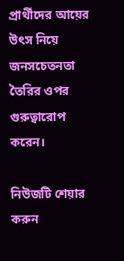প্রার্থীদের আয়ের উৎস নিয়ে জনসচেতনতা তৈরির ওপর গুরুত্বারোপ করেন।

নিউজটি শেয়ার করুন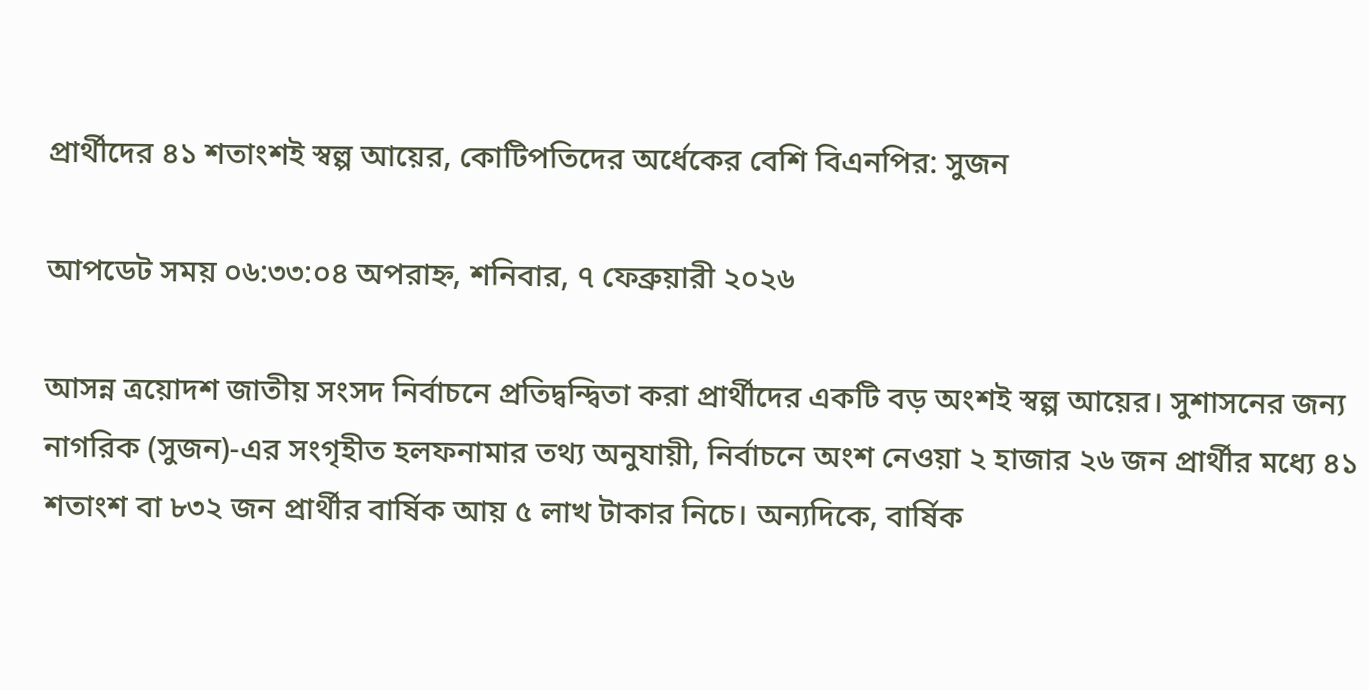প্রার্থীদের ৪১ শতাংশই স্বল্প আয়ের, কোটিপতিদের অর্ধেকের বেশি বিএনপির: সুজন

আপডেট সময় ০৬:৩৩:০৪ অপরাহ্ন, শনিবার, ৭ ফেব্রুয়ারী ২০২৬

আসন্ন ত্রয়োদশ জাতীয় সংসদ নির্বাচনে প্রতিদ্বন্দ্বিতা করা প্রার্থীদের একটি বড় অংশই স্বল্প আয়ের। সুশাসনের জন্য নাগরিক (সুজন)-এর সংগৃহীত হলফনামার তথ্য অনুযায়ী, নির্বাচনে অংশ নেওয়া ২ হাজার ২৬ জন প্রার্থীর মধ্যে ৪১ শতাংশ বা ৮৩২ জন প্রার্থীর বার্ষিক আয় ৫ লাখ টাকার নিচে। অন্যদিকে, বার্ষিক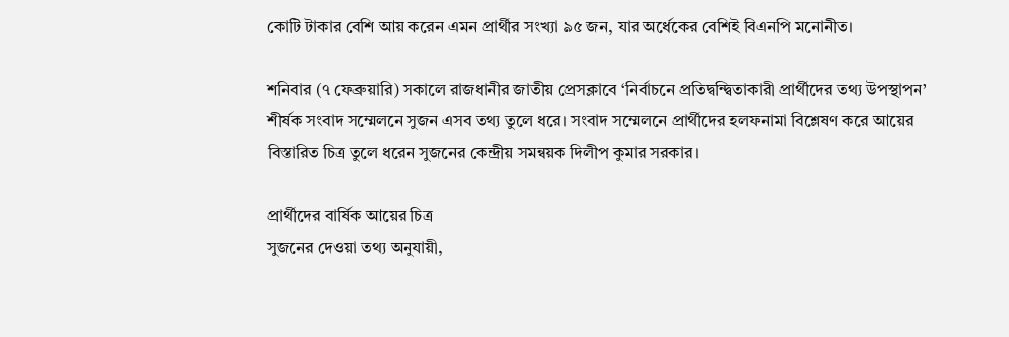কোটি টাকার বেশি আয় করেন এমন প্রার্থীর সংখ্যা ৯৫ জন, যার অর্ধেকের বেশিই বিএনপি মনোনীত।

শনিবার (৭ ফেব্রুয়ারি) সকালে রাজধানীর জাতীয় প্রেসক্লাবে ‘নির্বাচনে প্রতিদ্বন্দ্বিতাকারী প্রার্থীদের তথ্য উপস্থাপন’ শীর্ষক সংবাদ সম্মেলনে সুজন এসব তথ্য তুলে ধরে। সংবাদ সম্মেলনে প্রার্থীদের হলফনামা বিশ্লেষণ করে আয়ের বিস্তারিত চিত্র তুলে ধরেন সুজনের কেন্দ্রীয় সমন্বয়ক দিলীপ কুমার সরকার।

প্রার্থীদের বার্ষিক আয়ের চিত্র
সুজনের দেওয়া তথ্য অনুযায়ী,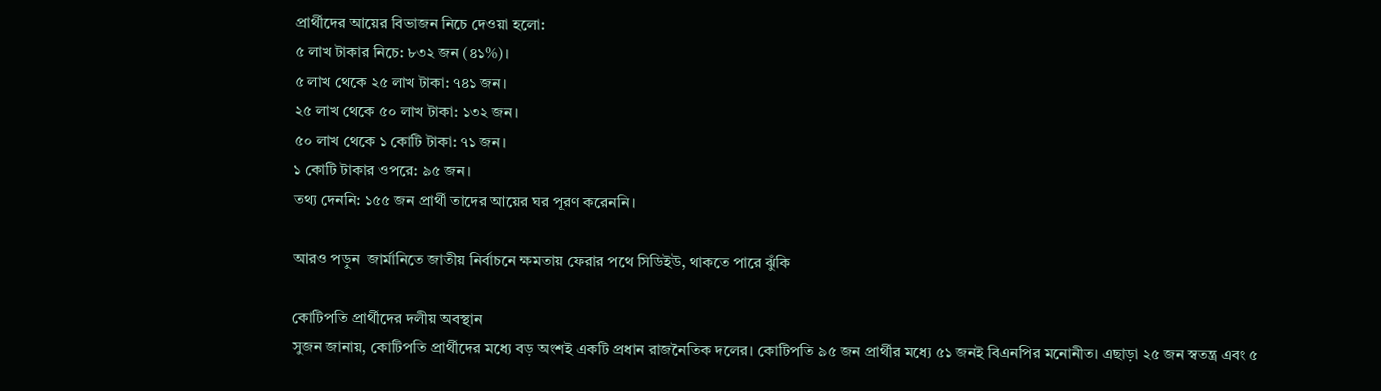প্রার্থীদের আয়ের বিভাজন নিচে দেওয়া হলো:
৫ লাখ টাকার নিচে: ৮৩২ জন (৪১%)।
৫ লাখ থেকে ২৫ লাখ টাকা: ৭৪১ জন।
২৫ লাখ থেকে ৫০ লাখ টাকা: ১৩২ জন।
৫০ লাখ থেকে ১ কোটি টাকা: ৭১ জন।
১ কোটি টাকার ওপরে: ৯৫ জন।
তথ্য দেননি: ১৫৫ জন প্রার্থী তাদের আয়ের ঘর পূরণ করেননি।

আরও পড়ুন  জার্মানিতে জাতীয় নির্বাচনে ক্ষমতায় ফেরার পথে সিডিইউ, থাকতে পারে ঝুঁকি

কোটিপতি প্রার্থীদের দলীয় অবস্থান
সুজন জানায়, কোটিপতি প্রার্থীদের মধ্যে বড় অংশই একটি প্রধান রাজনৈতিক দলের। কোটিপতি ৯৫ জন প্রার্থীর মধ্যে ৫১ জনই বিএনপির মনোনীত। এছাড়া ২৫ জন স্বতন্ত্র এবং ৫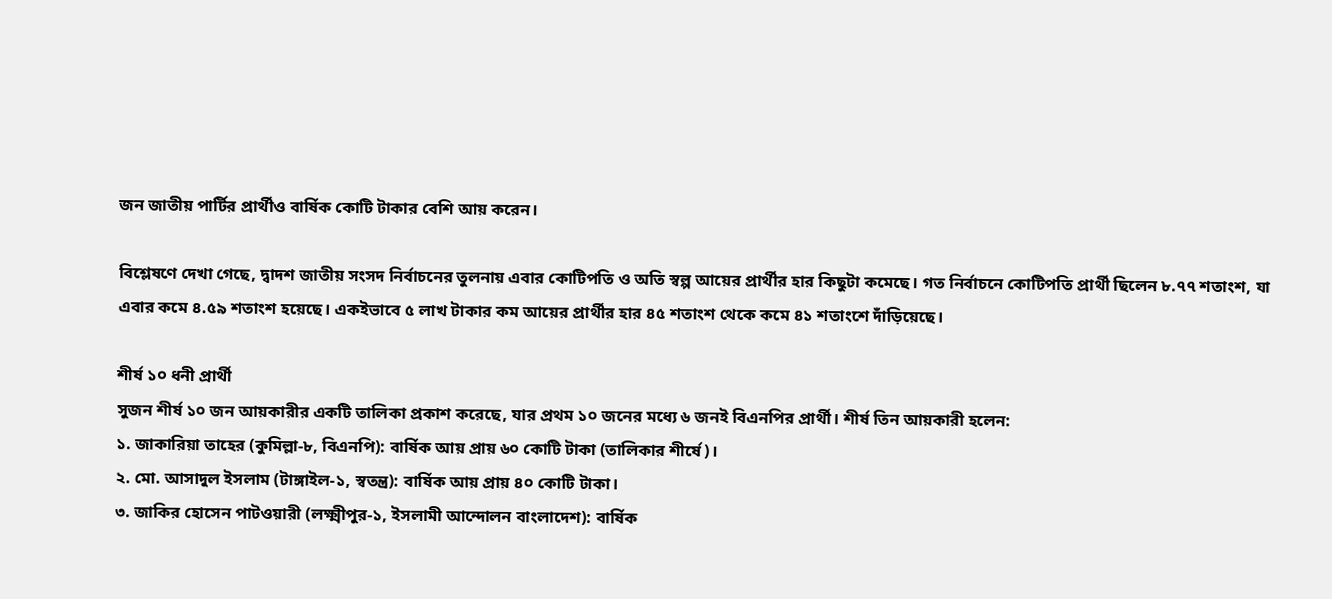জন জাতীয় পার্টির প্রার্থীও বার্ষিক কোটি টাকার বেশি আয় করেন।

বিশ্লেষণে দেখা গেছে, দ্বাদশ জাতীয় সংসদ নির্বাচনের তুলনায় এবার কোটিপতি ও অতি স্বল্প আয়ের প্রার্থীর হার কিছুটা কমেছে। গত নির্বাচনে কোটিপতি প্রার্থী ছিলেন ৮.৭৭ শতাংশ, যা এবার কমে ৪.৫৯ শতাংশ হয়েছে। একইভাবে ৫ লাখ টাকার কম আয়ের প্রার্থীর হার ৪৫ শতাংশ থেকে কমে ৪১ শতাংশে দাঁড়িয়েছে।

শীর্ষ ১০ ধনী প্রার্থী
সুজন শীর্ষ ১০ জন আয়কারীর একটি তালিকা প্রকাশ করেছে, যার প্রথম ১০ জনের মধ্যে ৬ জনই বিএনপির প্রার্থী। শীর্ষ তিন আয়কারী হলেন:
১. জাকারিয়া তাহের (কুমিল্লা-৮, বিএনপি): বার্ষিক আয় প্রায় ৬০ কোটি টাকা (তালিকার শীর্ষে)।
২. মো. আসাদুল ইসলাম (টাঙ্গাইল-১, স্বতন্ত্র): বার্ষিক আয় প্রায় ৪০ কোটি টাকা।
৩. জাকির হোসেন পাটওয়ারী (লক্ষ্মীপুর-১, ইসলামী আন্দোলন বাংলাদেশ): বার্ষিক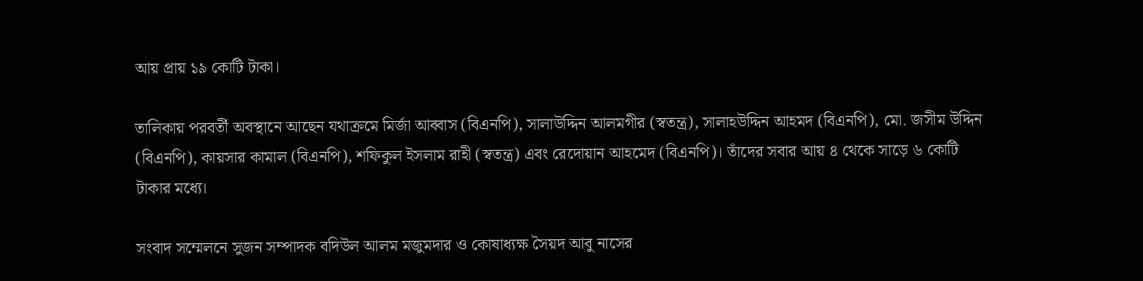আয় প্রায় ১৯ কোটি টাকা।

তালিকায় পরবর্তী অবস্থানে আছেন যথাক্রমে মির্জা আব্বাস (বিএনপি), সালাউদ্দিন আলমগীর (স্বতন্ত্র), সালাহউদ্দিন আহমদ (বিএনপি), মো. জসীম উদ্দিন (বিএনপি), কায়সার কামাল (বিএনপি), শফিকুল ইসলাম রাহী (স্বতন্ত্র) এবং রেদোয়ান আহমেদ (বিএনপি)। তাঁদের সবার আয় ৪ থেকে সাড়ে ৬ কোটি টাকার মধ্যে।

সংবাদ সম্মেলনে সুজন সম্পাদক বদিউল আলম মজুমদার ও কোষাধ্যক্ষ সৈয়দ আবু নাসের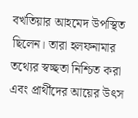বখতিয়ার আহমেদ উপস্থিত ছিলেন। তারা হলফনামার তথ্যের স্বচ্ছতা নিশ্চিত করা এবং প্রার্থীদের আয়ের উৎস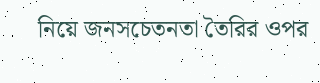নিয়ে জনসচেতনতা তৈরির ওপর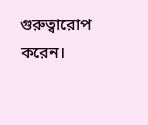গুরুত্বারোপ করেন।